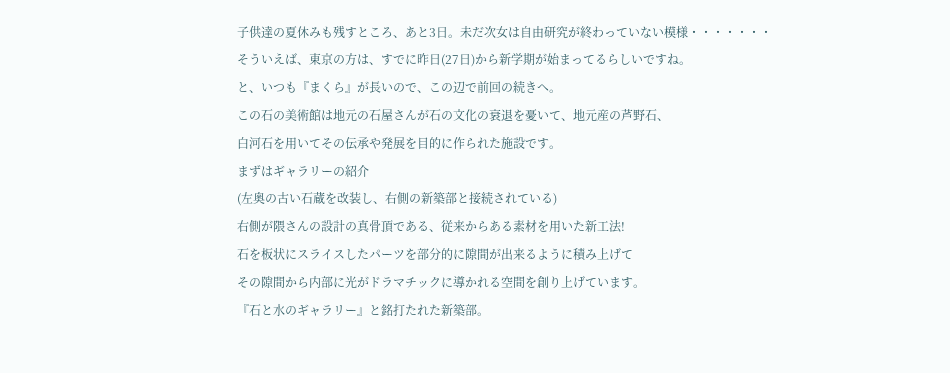子供達の夏休みも残すところ、あと3日。未だ次女は自由研究が終わっていない模様・・・・・・・
そういえば、東京の方は、すでに昨日(27日)から新学期が始まってるらしいですね。
と、いつも『まくら』が長いので、この辺で前回の続きへ。
この石の美術館は地元の石屋さんが石の文化の衰退を憂いて、地元産の芦野石、
白河石を用いてその伝承や発展を目的に作られた施設です。
まずはギャラリーの紹介
(左奥の古い石蔵を改装し、右側の新築部と接続されている)
右側が隈さんの設計の真骨頂である、従来からある素材を用いた新工法!
石を板状にスライスしたパーツを部分的に隙間が出来るように積み上げて
その隙間から内部に光がドラマチックに導かれる空間を創り上げています。
『石と水のギャラリー』と銘打たれた新築部。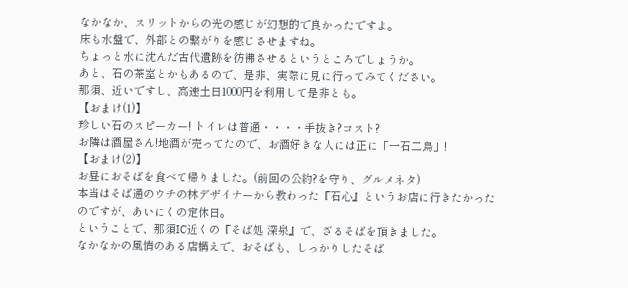なかなか、スリットからの光の感じが幻想的で良かったですよ。
床も水盤で、外部との繋がりを感じさせますね。
ちょっと水に沈んだ古代遺跡を彷彿させるというところでしょうか。
あと、石の茶室とかもあるので、是非、実際に見に行ってみてください。
那須、近いですし、高速土日1000円を利用して是非とも。
【おまけ(1)】
珍しい石のスピーカー! トイレは普通・・・・手抜き?コスト?
お隣は酒屋さん!地酒が売ってたので、お酒好きな人には正に「一石二鳥」!
【おまけ(2)】
お昼におそばを食べて帰りました。(前回の公約?を守り、グルメネタ)
本当はそば通のウチの林デザイナーから教わった『石心』というお店に行きたかった
のですが、あいにくの定休日。
ということで、那須IC近くの『そば処 深泉』で、ざるそばを頂きました。
なかなかの風情のある店構えで、おそばも、しっかりしたそば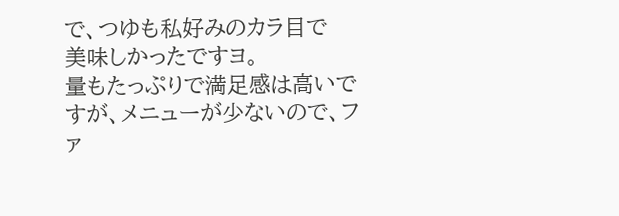で、つゆも私好みのカラ目で
美味しかったですヨ。
量もたっぷりで満足感は高いですが、メニューが少ないので、ファ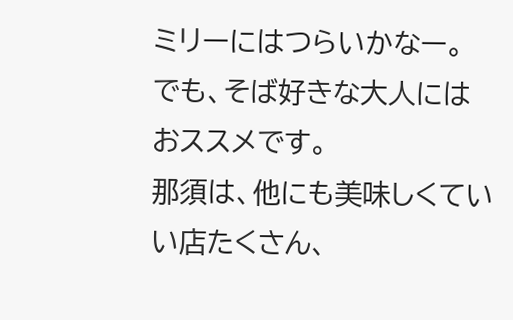ミリーにはつらいかなー。
でも、そば好きな大人にはおススメです。
那須は、他にも美味しくていい店たくさん、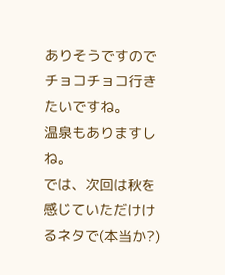ありそうですのでチョコチョコ行きたいですね。
温泉もありますしね。
では、次回は秋を感じていただけけるネタで(本当か?)